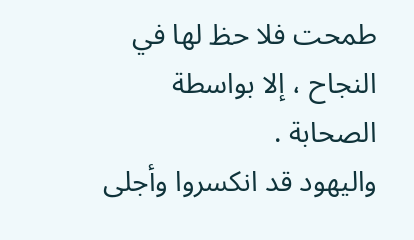طمحت فلا حظ لها في النجاح ، إلا بواسطة الصحابة .
واليهود قد انكسروا وأجلى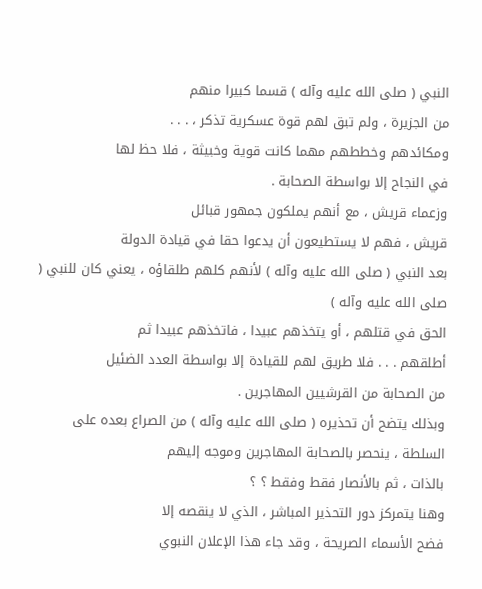النبي ( صلى الله عليه وآله ) قسما كبيرا منهم
من الجزيرة ، ولم تبق لهم قوة عسكرية تذكر ، . . .
ومكائدهم وخططهم مهما كانت قوية وخبيثة ، فلا حظ لها
في النجاح إلا بواسطة الصحابة .
وزعماء قريش ، مع أنهم يملكون جمهور قبائل
قريش ، فهم لا يستطيعون أن يدعوا حقا في قيادة الدولة
بعد النبي ( صلى الله عليه وآله ) لأنهم كلهم طلقاؤه ، يعني كان للنبي ( صلى الله عليه وآله )
الحق في قتلهم ، أو يتخذهم عبيدا ، فاتخذهم عبيدا ثم
أطلقهم . . . فلا طريق لهم للقيادة إلا بواسطة العدد الضئيل
من الصحابة من القرشيين المهاجرين .
وبذلك يتضح أن تحذيره ( صلى الله عليه وآله ) من الصراع بعده على
السلطة ، ينحصر بالصحابة المهاجرين وموجه إليهم
بالذات ، ثم بالأنصار فقط وفقط ؟ ؟
وهنا يتمركز دور التحذير المباشر ، الذي لا ينقصه إلا
فضح الأسماء الصريحة ، وقد جاء هذا الإعلان النبوي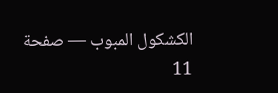الكشكول المبوب — صفحة 11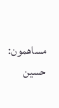مساهمون: حسين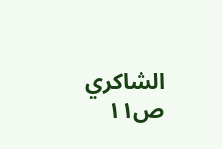الشاكري
ص١١